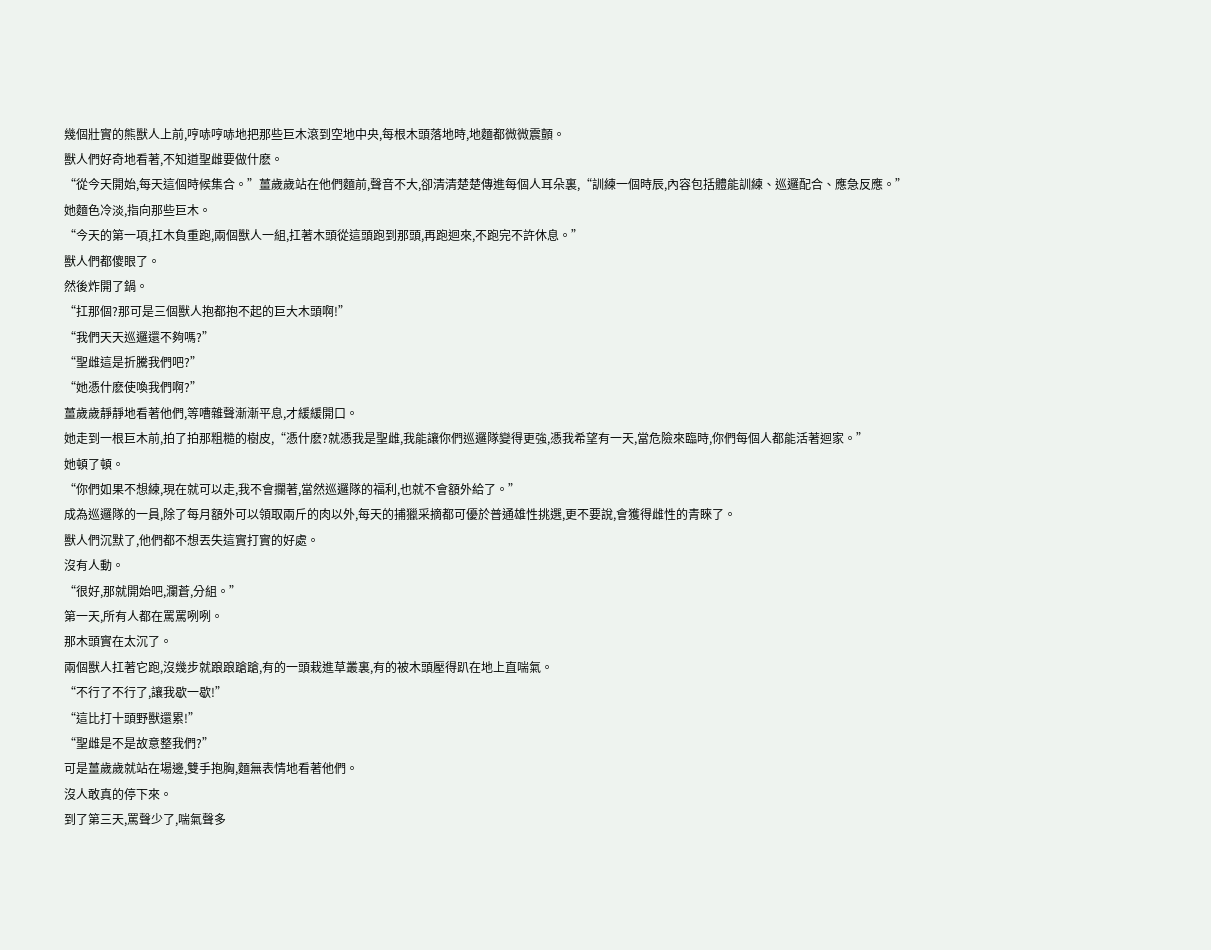幾個壯實的熊獸人上前,哼哧哼哧地把那些巨木滾到空地中央,每根木頭落地時,地麵都微微震顫。
獸人們好奇地看著,不知道聖雌要做什麽。
“從今天開始,每天這個時候集合。”薑歲歲站在他們麵前,聲音不大,卻清清楚楚傳進每個人耳朵裏,“訓練一個時辰,內容包括體能訓練、巡邏配合、應急反應。”
她麵色冷淡,指向那些巨木。
“今天的第一項,扛木負重跑,兩個獸人一組,扛著木頭從這頭跑到那頭,再跑迴來,不跑完不許休息。”
獸人們都傻眼了。
然後炸開了鍋。
“扛那個?那可是三個獸人抱都抱不起的巨大木頭啊!”
“我們天天巡邏還不夠嗎?”
“聖雌這是折騰我們吧?”
“她憑什麽使喚我們啊?”
薑歲歲靜靜地看著他們,等嘈雜聲漸漸平息,才緩緩開口。
她走到一根巨木前,拍了拍那粗糙的樹皮,“憑什麽?就憑我是聖雌,我能讓你們巡邏隊變得更強,憑我希望有一天,當危險來臨時,你們每個人都能活著迴家。”
她頓了頓。
“你們如果不想練,現在就可以走,我不會攔著,當然巡邏隊的福利,也就不會額外給了。”
成為巡邏隊的一員,除了每月額外可以領取兩斤的肉以外,每天的捕獵采摘都可優於普通雄性挑選,更不要說,會獲得雌性的青睞了。
獸人們沉默了,他們都不想丟失這實打實的好處。
沒有人動。
“很好,那就開始吧,瀾蒼,分組。”
第一天,所有人都在罵罵咧咧。
那木頭實在太沉了。
兩個獸人扛著它跑,沒幾步就踉踉蹌蹌,有的一頭栽進草叢裏,有的被木頭壓得趴在地上直喘氣。
“不行了不行了,讓我歇一歇!”
“這比打十頭野獸還累!”
“聖雌是不是故意整我們?”
可是薑歲歲就站在場邊,雙手抱胸,麵無表情地看著他們。
沒人敢真的停下來。
到了第三天,罵聲少了,喘氣聲多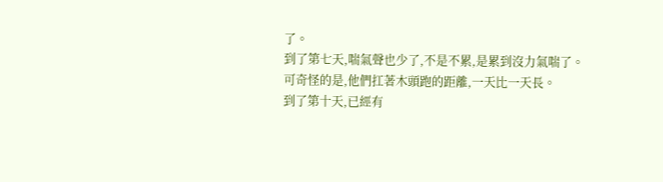了。
到了第七天,喘氣聲也少了,不是不累,是累到沒力氣喘了。
可奇怪的是,他們扛著木頭跑的距離,一天比一天長。
到了第十天,已經有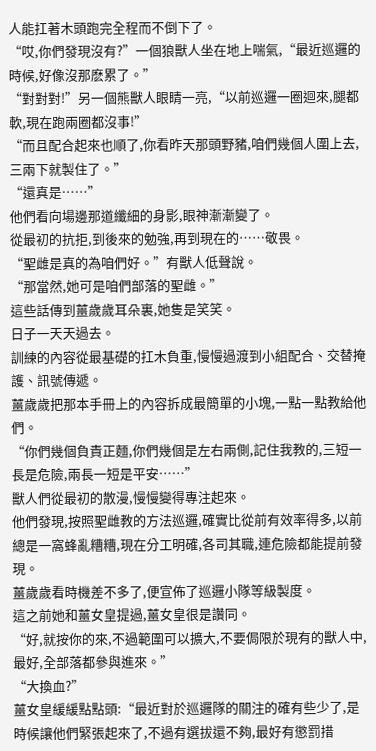人能扛著木頭跑完全程而不倒下了。
“哎,你們發現沒有?”一個狼獸人坐在地上喘氣,“最近巡邏的時候,好像沒那麽累了。”
“對對對!”另一個熊獸人眼睛一亮,“以前巡邏一圈迴來,腿都軟,現在跑兩圈都沒事!”
“而且配合起來也順了,你看昨天那頭野豬,咱們幾個人圍上去,三兩下就製住了。”
“還真是……”
他們看向場邊那道纖細的身影,眼神漸漸變了。
從最初的抗拒,到後來的勉強,再到現在的……敬畏。
“聖雌是真的為咱們好。”有獸人低聲說。
“那當然,她可是咱們部落的聖雌。”
這些話傳到薑歲歲耳朵裏,她隻是笑笑。
日子一天天過去。
訓練的內容從最基礎的扛木負重,慢慢過渡到小組配合、交替掩護、訊號傳遞。
薑歲歲把那本手冊上的內容拆成最簡單的小塊,一點一點教給他們。
“你們幾個負責正麵,你們幾個是左右兩側,記住我教的,三短一長是危險,兩長一短是平安……”
獸人們從最初的散漫,慢慢變得專注起來。
他們發現,按照聖雌教的方法巡邏,確實比從前有效率得多,以前總是一窩蜂亂糟糟,現在分工明確,各司其職,連危險都能提前發現。
薑歲歲看時機差不多了,便宣佈了巡邏小隊等級製度。
這之前她和薑女皇提過,薑女皇很是讚同。
“好,就按你的來,不過範圍可以擴大,不要侷限於現有的獸人中,最好,全部落都參與進來。”
“大換血?”
薑女皇緩緩點點頭:“最近對於巡邏隊的關注的確有些少了,是時候讓他們緊張起來了,不過有選拔還不夠,最好有懲罰措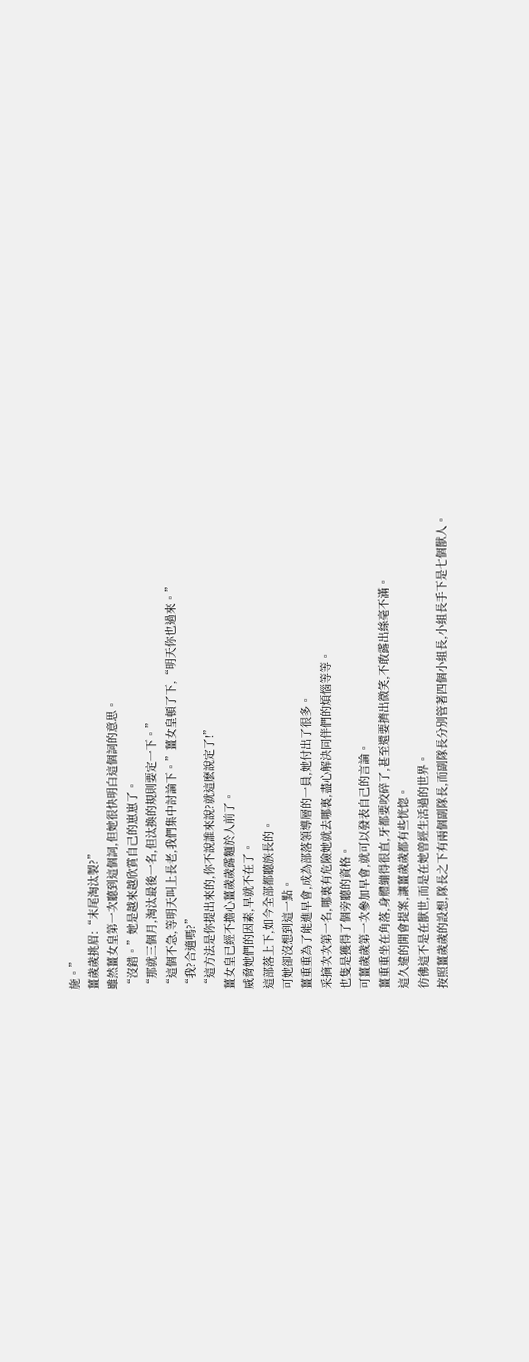施。”
薑歲歲挑眉:“末尾淘汰製?”
雖然薑女皇第一次聽到這個詞,但她很快明白這個詞的意思。
“沒錯。”她是越來越欣賞自己的崽崽了。
“那就三個月,淘汰最後一名,但汰換的規則要定一下。”
“這個不急,等明天叫上長老,我們集中討論下。”薑女皇頓了下,“明天你也過來。”
“我?合適嗎?”
“這方法是你提出來的,你不說誰來說?就這麽說定了!”
薑女皇已經不擔心薑歲歲露麵於人前了。
威脅她們的因素,早就不在了。
這部落上下,如今全部都聽族長的。
可她卻沒想到這一點。
薑重重為了能進早會,成為部落領導層的一員,她付出了很多。
采摘次次第一名,哪裏有危險她就去哪裏,盡心解決同伴們的煩惱等等。
也隻是獲得了個旁聽的資格。
可薑歲歲第一次參加早會,就可以發表自己的言論。
薑重重坐在角落,身體繃得很直,牙都要咬碎了,甚至還要擠出微笑,不敢露出絲毫不滿。
這久違的開會提案,讓薑歲歲都有些恍惚。
彷彿這不是在獸世,而是在她曾經生活過的世界。
按照薑歲歲的設想,隊長之下有兩個副隊長,而副隊長分別管著四個小組長,小組長手下是七個獸人。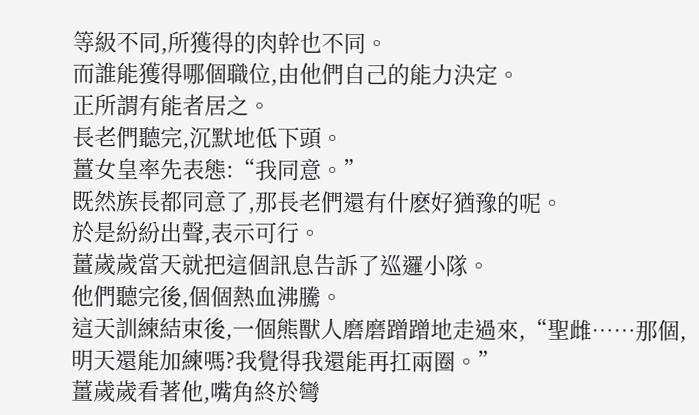等級不同,所獲得的肉幹也不同。
而誰能獲得哪個職位,由他們自己的能力決定。
正所謂有能者居之。
長老們聽完,沉默地低下頭。
薑女皇率先表態:“我同意。”
既然族長都同意了,那長老們還有什麽好猶豫的呢。
於是紛紛出聲,表示可行。
薑歲歲當天就把這個訊息告訴了巡邏小隊。
他們聽完後,個個熱血沸騰。
這天訓練結束後,一個熊獸人磨磨蹭蹭地走過來,“聖雌……那個,明天還能加練嗎?我覺得我還能再扛兩圈。”
薑歲歲看著他,嘴角終於彎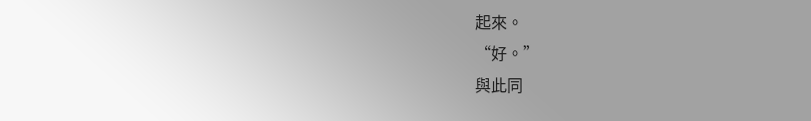起來。
“好。”
與此同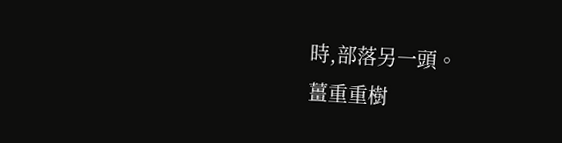時,部落另一頭。
薑重重樹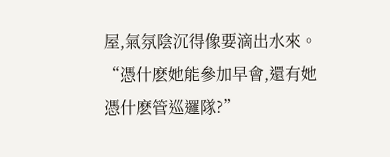屋,氣氛陰沉得像要滴出水來。
“憑什麽她能參加早會,還有她憑什麽管巡邏隊?”